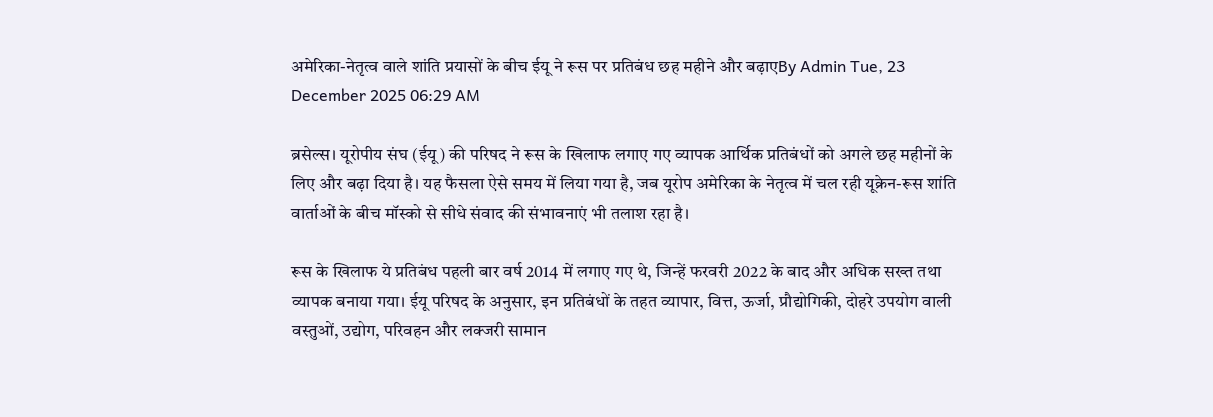अमेरिका-नेतृत्व वाले शांति प्रयासों के बीच ईयू ने रूस पर प्रतिबंध छह महीने और बढ़ाएBy Admin Tue, 23 December 2025 06:29 AM

ब्रसेल्स। यूरोपीय संघ (ईयू) की परिषद ने रूस के खिलाफ लगाए गए व्यापक आर्थिक प्रतिबंधों को अगले छह महीनों के लिए और बढ़ा दिया है। यह फैसला ऐसे समय में लिया गया है, जब यूरोप अमेरिका के नेतृत्व में चल रही यूक्रेन-रूस शांति वार्ताओं के बीच मॉस्को से सीधे संवाद की संभावनाएं भी तलाश रहा है।

रूस के खिलाफ ये प्रतिबंध पहली बार वर्ष 2014 में लगाए गए थे, जिन्हें फरवरी 2022 के बाद और अधिक सख्त तथा व्यापक बनाया गया। ईयू परिषद के अनुसार, इन प्रतिबंधों के तहत व्यापार, वित्त, ऊर्जा, प्रौद्योगिकी, दोहरे उपयोग वाली वस्तुओं, उद्योग, परिवहन और लक्जरी सामान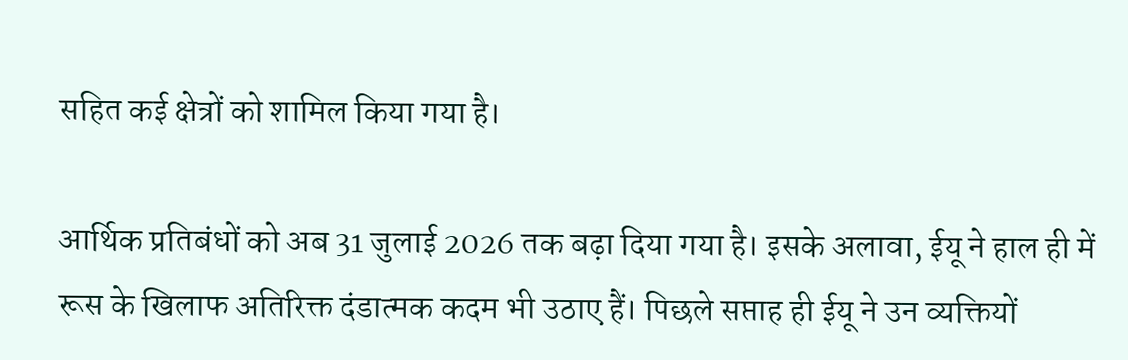सहित कई क्षेत्रों को शामिल किया गया है।

आर्थिक प्रतिबंधों को अब 31 जुलाई 2026 तक बढ़ा दिया गया है। इसके अलावा, ईयू ने हाल ही में रूस के खिलाफ अतिरिक्त दंडात्मक कदम भी उठाए हैं। पिछले सप्ताह ही ईयू ने उन व्यक्तियों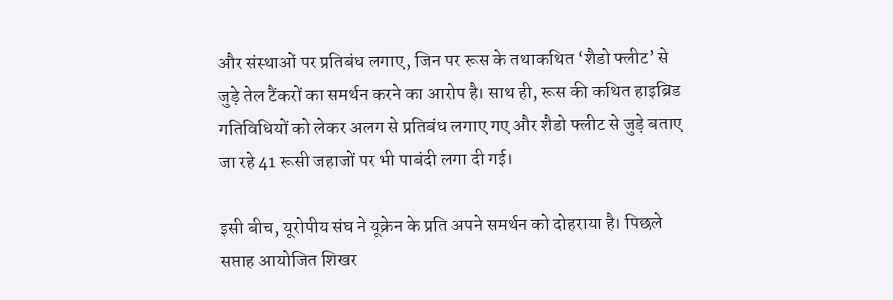और संस्थाओं पर प्रतिबंध लगाए, जिन पर रूस के तथाकथित ‘शैडो फ्लीट’ से जुड़े तेल टैंकरों का समर्थन करने का आरोप है। साथ ही, रूस की कथित हाइब्रिड गतिविधियों को लेकर अलग से प्रतिबंध लगाए गए और शैडो फ्लीट से जुड़े बताए जा रहे 41 रूसी जहाजों पर भी पाबंदी लगा दी गई।

इसी बीच, यूरोपीय संघ ने यूक्रेन के प्रति अपने समर्थन को दोहराया है। पिछले सप्ताह आयोजित शिखर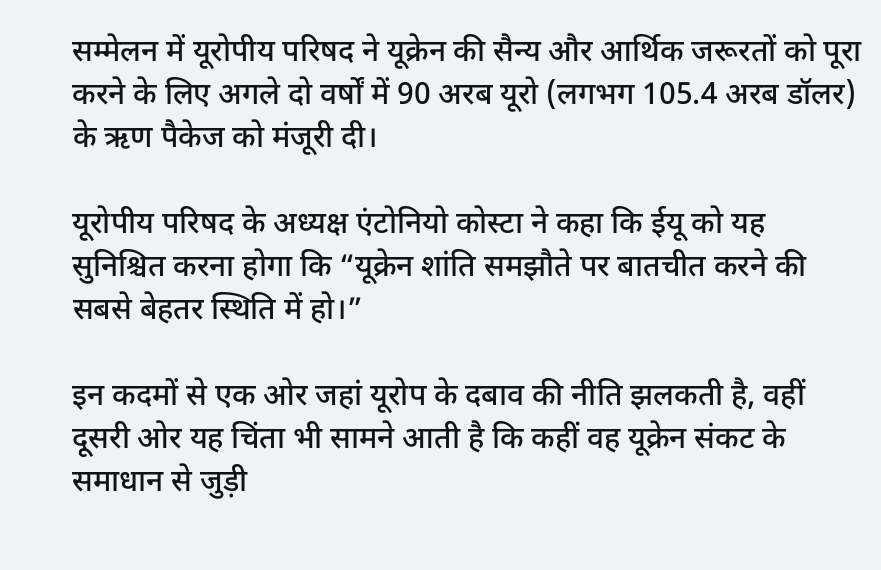सम्मेलन में यूरोपीय परिषद ने यूक्रेन की सैन्य और आर्थिक जरूरतों को पूरा करने के लिए अगले दो वर्षों में 90 अरब यूरो (लगभग 105.4 अरब डॉलर) के ऋण पैकेज को मंजूरी दी।

यूरोपीय परिषद के अध्यक्ष एंटोनियो कोस्टा ने कहा कि ईयू को यह सुनिश्चित करना होगा कि “यूक्रेन शांति समझौते पर बातचीत करने की सबसे बेहतर स्थिति में हो।”

इन कदमों से एक ओर जहां यूरोप के दबाव की नीति झलकती है, वहीं दूसरी ओर यह चिंता भी सामने आती है कि कहीं वह यूक्रेन संकट के समाधान से जुड़ी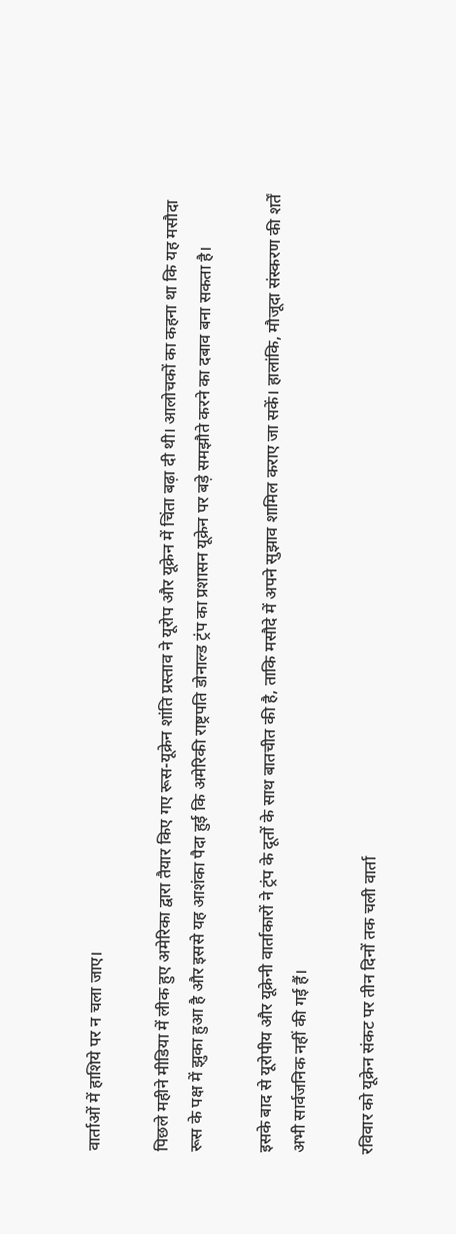वार्ताओं में हाशिये पर न चला जाए।

पिछले महीने मीडिया में लीक हुए अमेरिका द्वारा तैयार किए गए रूस-यूक्रेन शांति प्रस्ताव ने यूरोप और यूक्रेन में चिंता बढ़ा दी थी। आलोचकों का कहना था कि यह मसौदा रूस के पक्ष में झुका हुआ है और इससे यह आशंका पैदा हुई कि अमेरिकी राष्ट्रपति डोनाल्ड ट्रंप का प्रशासन यूक्रेन पर बड़े समझौते करने का दबाव बना सकता है।

इसके बाद से यूरोपीय और यूक्रेनी वार्ताकारों ने ट्रंप के दूतों के साथ बातचीत की है, ताकि मसौदे में अपने सुझाव शामिल कराए जा सकें। हालांकि, मौजूदा संस्करण की शर्तें अभी सार्वजनिक नहीं की गई हैं।

रविवार को यूक्रेन संकट पर तीन दिनों तक चली वार्ता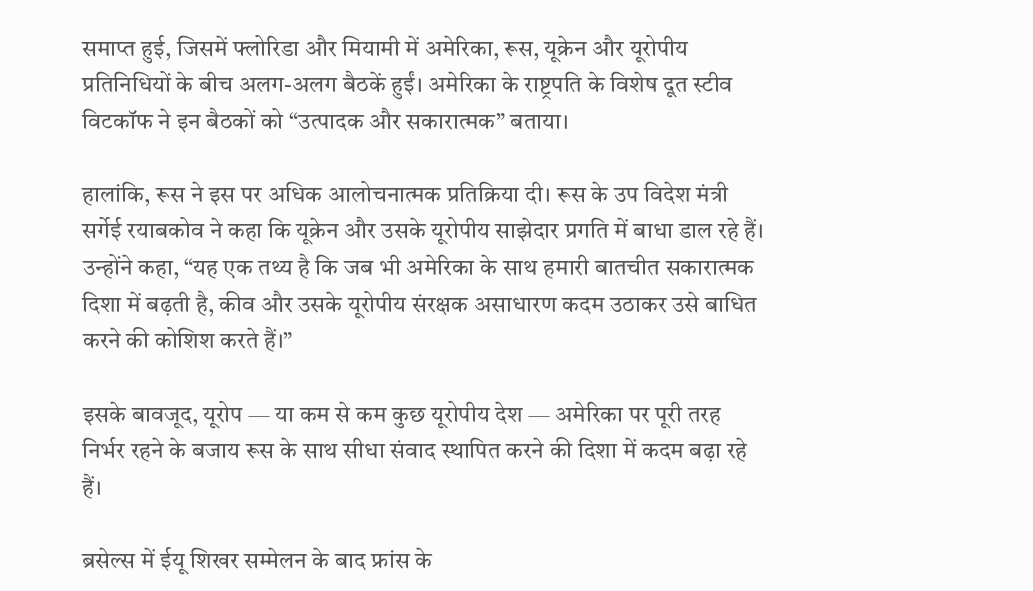समाप्त हुई, जिसमें फ्लोरिडा और मियामी में अमेरिका, रूस, यूक्रेन और यूरोपीय प्रतिनिधियों के बीच अलग-अलग बैठकें हुईं। अमेरिका के राष्ट्रपति के विशेष दूत स्टीव विटकॉफ ने इन बैठकों को “उत्पादक और सकारात्मक” बताया।

हालांकि, रूस ने इस पर अधिक आलोचनात्मक प्रतिक्रिया दी। रूस के उप विदेश मंत्री सर्गेई रयाबकोव ने कहा कि यूक्रेन और उसके यूरोपीय साझेदार प्रगति में बाधा डाल रहे हैं। उन्होंने कहा, “यह एक तथ्य है कि जब भी अमेरिका के साथ हमारी बातचीत सकारात्मक दिशा में बढ़ती है, कीव और उसके यूरोपीय संरक्षक असाधारण कदम उठाकर उसे बाधित करने की कोशिश करते हैं।”

इसके बावजूद, यूरोप — या कम से कम कुछ यूरोपीय देश — अमेरिका पर पूरी तरह निर्भर रहने के बजाय रूस के साथ सीधा संवाद स्थापित करने की दिशा में कदम बढ़ा रहे हैं।

ब्रसेल्स में ईयू शिखर सम्मेलन के बाद फ्रांस के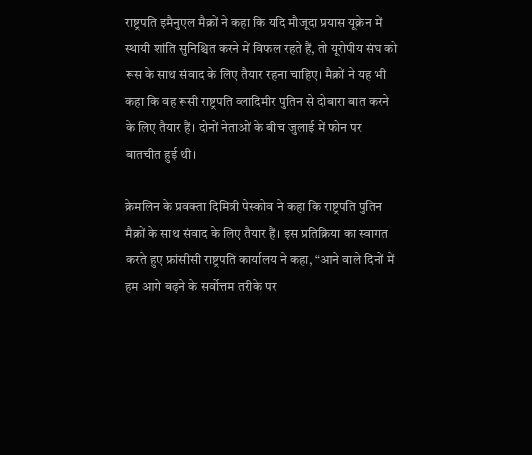राष्ट्रपति इमैनुएल मैक्रों ने कहा कि यदि मौजूदा प्रयास यूक्रेन में स्थायी शांति सुनिश्चित करने में विफल रहते हैं, तो यूरोपीय संघ को रूस के साथ संवाद के लिए तैयार रहना चाहिए। मैक्रों ने यह भी कहा कि वह रूसी राष्ट्रपति व्लादिमीर पुतिन से दोबारा बात करने के लिए तैयार हैं। दोनों नेताओं के बीच जुलाई में फोन पर बातचीत हुई थी।

क्रेमलिन के प्रवक्ता दिमित्री पेस्कोव ने कहा कि राष्ट्रपति पुतिन मैक्रों के साथ संवाद के लिए तैयार हैं। इस प्रतिक्रिया का स्वागत करते हुए फ्रांसीसी राष्ट्रपति कार्यालय ने कहा, “आने वाले दिनों में हम आगे बढ़ने के सर्वोत्तम तरीके पर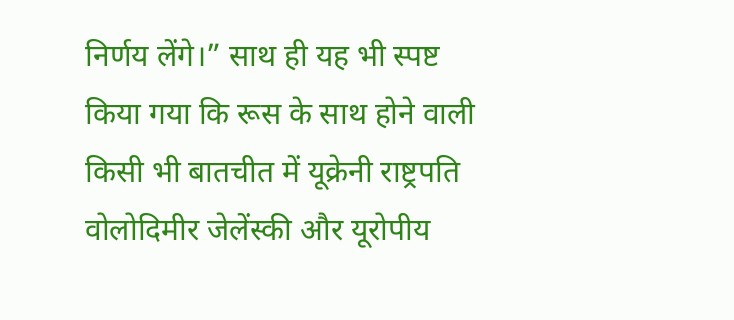निर्णय लेंगे।” साथ ही यह भी स्पष्ट किया गया कि रूस के साथ होने वाली किसी भी बातचीत में यूक्रेनी राष्ट्रपति वोलोदिमीर जेलेंस्की और यूरोपीय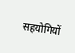सहयोगियों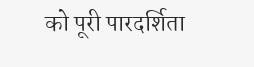को पूरी पारदर्शिता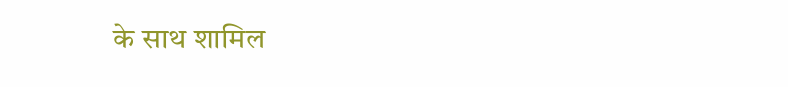के साथ शामिल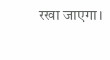रखा जाएगा।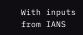With inputs from IANS